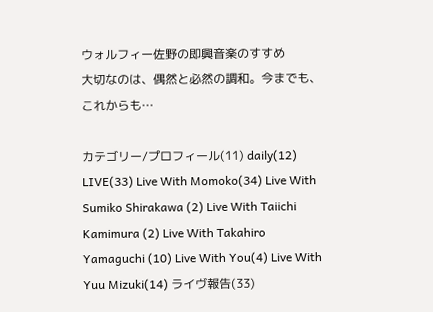ウォルフィー佐野の即興音楽のすすめ
大切なのは、偶然と必然の調和。今までも、これからも…

カテゴリー/プロフィール(11) daily(12) LIVE(33) Live With Momoko(34) Live With Sumiko Shirakawa (2) Live With Taiichi Kamimura (2) Live With Takahiro Yamaguchi (10) Live With You(4) Live With Yuu Mizuki(14) ライヴ報告(33)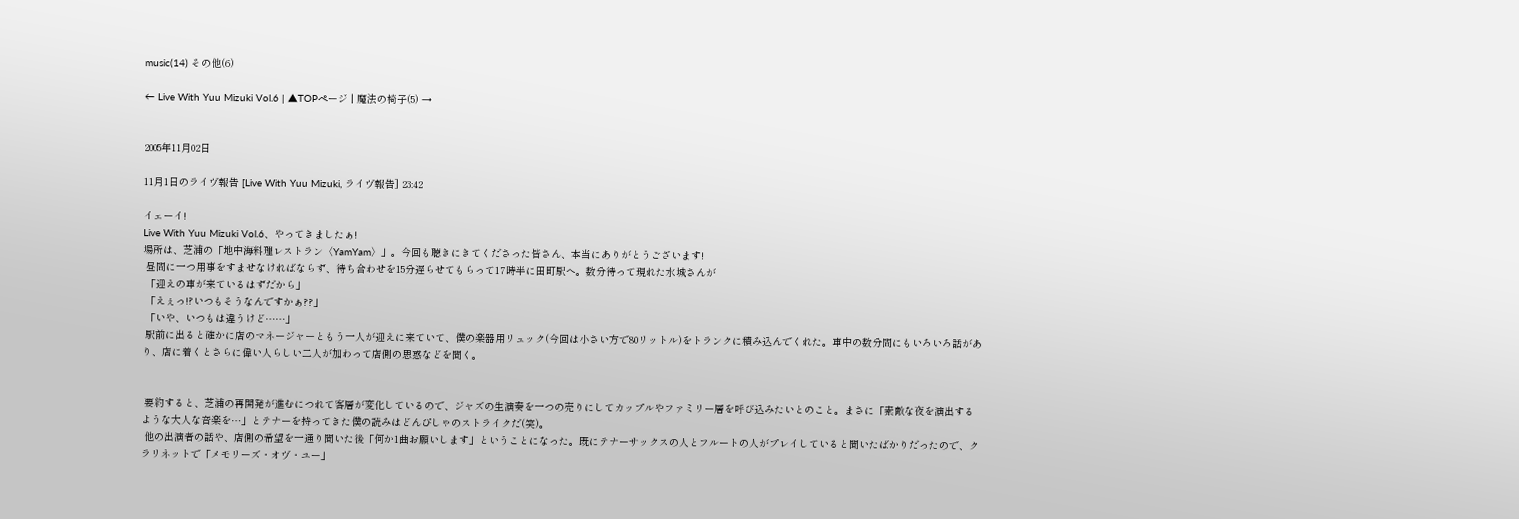music(14) その他(6)

← Live With Yuu Mizuki Vol.6 | ▲TOPページ | 魔法の椅子(5) →


2005年11月02日

11月1日のライヴ報告 [Live With Yuu Mizuki, ライヴ報告] 23:42

イェーイ!
Live With Yuu Mizuki Vol.6、やってきましたぁ!
場所は、芝浦の「地中海料理レストラン〈YamYam〉」。今回も聴きにきてくださった皆さん、本当にありがとうございます!
 昼間に一つ用事をすませなければならず、待ち合わせを15分遅らせてもらって17時半に田町駅へ。数分待って現れた水城さんが
 「迎えの車が来ているはずだから」
 「えぇっ!?いつもそうなんですかぁ??」
 「いや、いつもは違うけど……」
 駅前に出ると確かに店のマネージャーともう一人が迎えに来ていて、僕の楽器用リュック(今回は小さい方で80リットル)をトランクに積み込んでくれた。車中の数分間にもいろいろ話があり、店に着くとさらに偉い人らしい二人が加わって店側の思惑などを聞く。


 要約すると、芝浦の再開発が進むにつれて客層が変化しているので、ジャズの生演奏を一つの売りにしてカップルやファミリー層を呼び込みたいとのこと。まさに「素敵な夜を演出するような大人な音楽を…」とテナーを持ってきた僕の読みはどんぴしゃのストライクだ(笑)。
 他の出演者の話や、店側の希望を一通り聞いた後「何か1曲お願いします」ということになった。既にテナーサックスの人とフルートの人がプレイしていると聞いたばかりだったので、クラリネットで「メモリーズ・オヴ・ユー」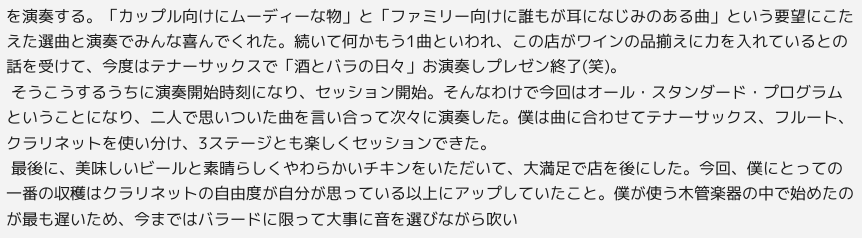を演奏する。「カップル向けにムーディーな物」と「ファミリー向けに誰もが耳になじみのある曲」という要望にこたえた選曲と演奏でみんな喜んでくれた。続いて何かもう1曲といわれ、この店がワインの品揃えに力を入れているとの話を受けて、今度はテナーサックスで「酒とバラの日々」お演奏しプレゼン終了(笑)。
 そうこうするうちに演奏開始時刻になり、セッション開始。そんなわけで今回はオール・スタンダード・プログラムということになり、二人で思いついた曲を言い合って次々に演奏した。僕は曲に合わせてテナーサックス、フルート、クラリネットを使い分け、3ステージとも楽しくセッションできた。
 最後に、美味しいビールと素晴らしくやわらかいチキンをいただいて、大満足で店を後にした。今回、僕にとっての一番の収穫はクラリネットの自由度が自分が思っている以上にアップしていたこと。僕が使う木管楽器の中で始めたのが最も遅いため、今まではバラードに限って大事に音を選びながら吹い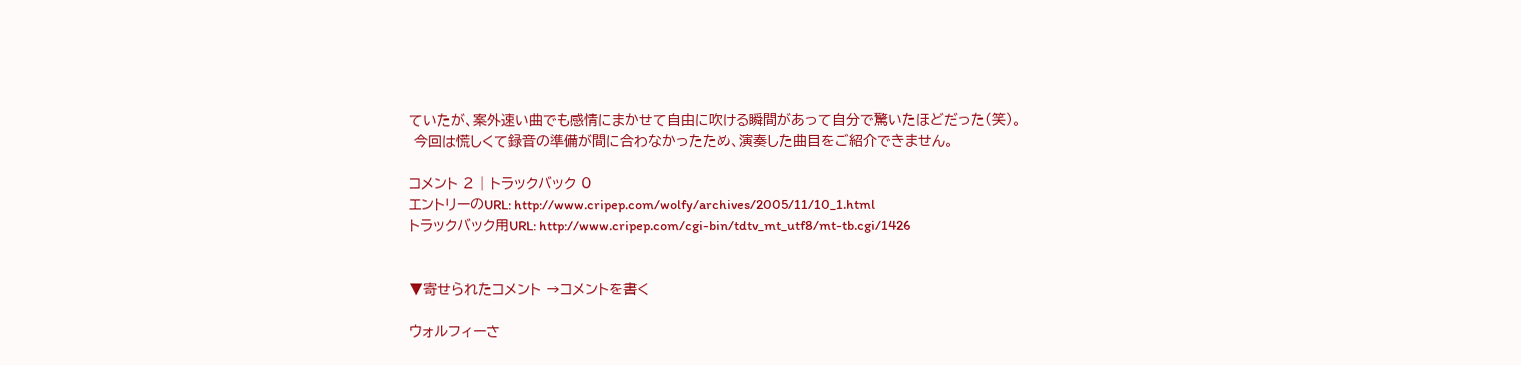ていたが、案外速い曲でも感情にまかせて自由に吹ける瞬間があって自分で驚いたほどだった(笑)。
 今回は慌しくて録音の準備が間に合わなかったため、演奏した曲目をご紹介できません。

コメント 2 | トラックバック 0
エントリーのURL: http://www.cripep.com/wolfy/archives/2005/11/10_1.html
トラックバック用URL: http://www.cripep.com/cgi-bin/tdtv_mt_utf8/mt-tb.cgi/1426


▼寄せられたコメント →コメントを書く

ウォルフィーさ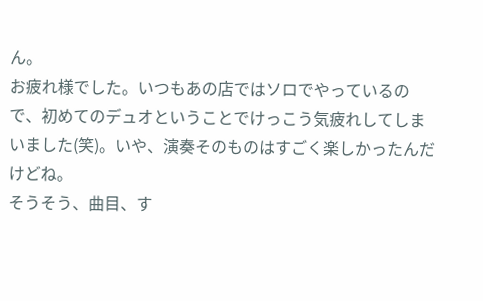ん。
お疲れ様でした。いつもあの店ではソロでやっているので、初めてのデュオということでけっこう気疲れしてしまいました(笑)。いや、演奏そのものはすごく楽しかったんだけどね。
そうそう、曲目、す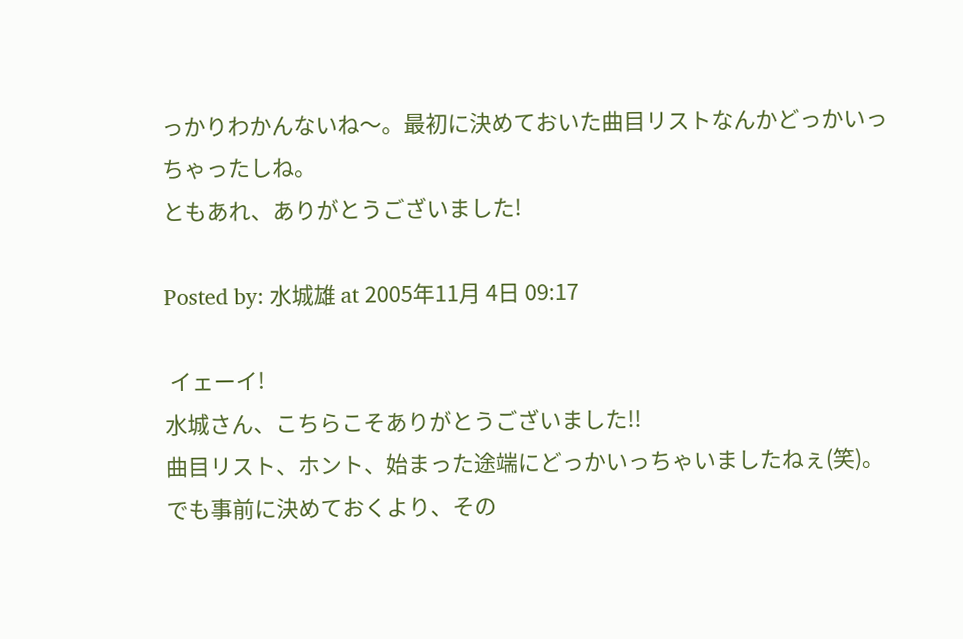っかりわかんないね〜。最初に決めておいた曲目リストなんかどっかいっちゃったしね。
ともあれ、ありがとうございました!

Posted by: 水城雄 at 2005年11月 4日 09:17

 イェーイ!
水城さん、こちらこそありがとうございました!!
曲目リスト、ホント、始まった途端にどっかいっちゃいましたねぇ(笑)。
でも事前に決めておくより、その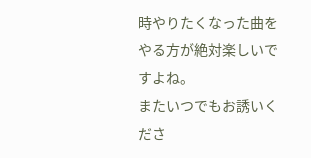時やりたくなった曲をやる方が絶対楽しいですよね。
またいつでもお誘いくださ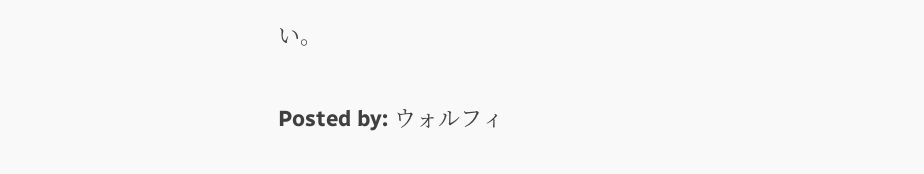い。

Posted by: ウォルフィ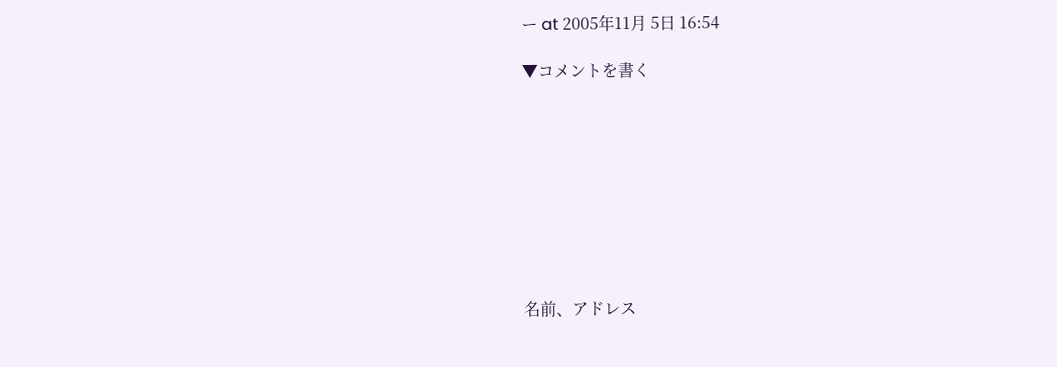ー at 2005年11月 5日 16:54

▼コメントを書く









名前、アドレス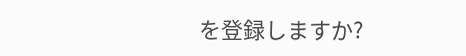を登録しますか?